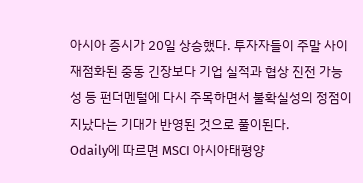아시아 증시가 20일 상승했다. 투자자들이 주말 사이 재점화된 중동 긴장보다 기업 실적과 협상 진전 가능성 등 펀더멘털에 다시 주목하면서 불확실성의 정점이 지났다는 기대가 반영된 것으로 풀이된다.
Odaily에 따르면 MSCI 아시아태평양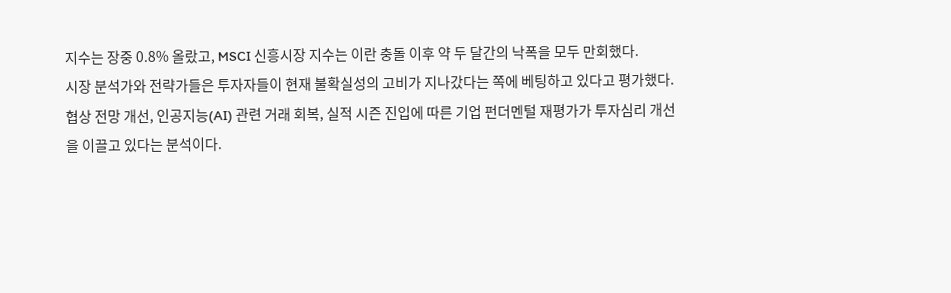지수는 장중 0.8% 올랐고, MSCI 신흥시장 지수는 이란 충돌 이후 약 두 달간의 낙폭을 모두 만회했다.
시장 분석가와 전략가들은 투자자들이 현재 불확실성의 고비가 지나갔다는 쪽에 베팅하고 있다고 평가했다. 협상 전망 개선, 인공지능(AI) 관련 거래 회복, 실적 시즌 진입에 따른 기업 펀더멘털 재평가가 투자심리 개선을 이끌고 있다는 분석이다.